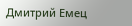Дмитрий Емец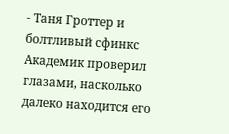- Таня Гроттер и болтливый сфинкс
Академик проверил глазами, насколько далеко находится его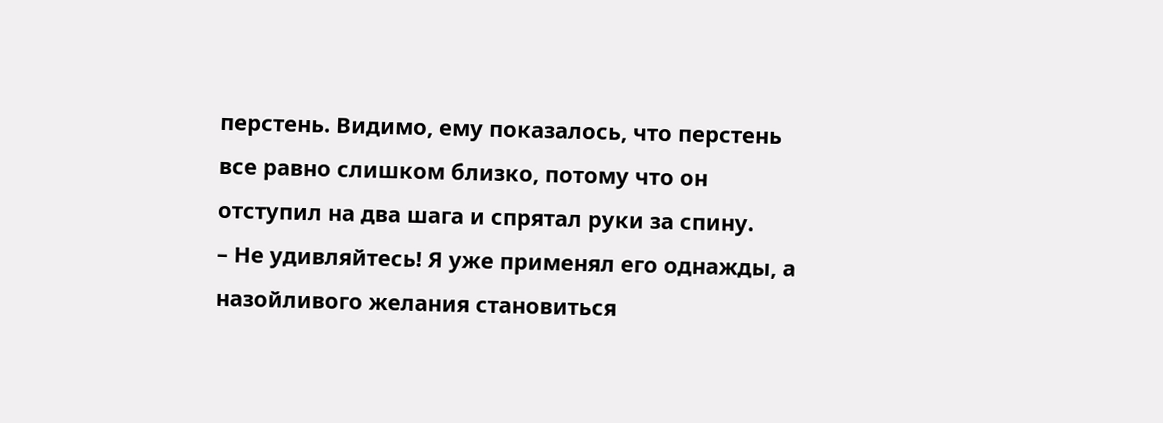перстень. Видимо, ему показалось, что перстень все равно слишком близко, потому что он отступил на два шага и спрятал руки за спину.
– Не удивляйтесь! Я уже применял его однажды, а назойливого желания становиться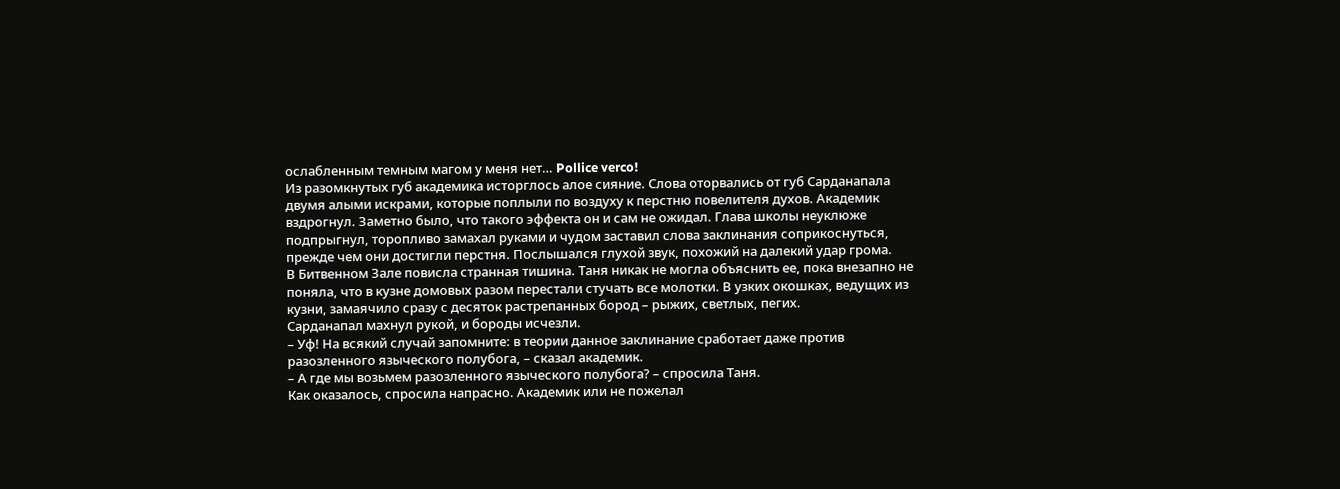ослабленным темным магом у меня нет… Pollice verco!
Из разомкнутых губ академика исторглось алое сияние. Слова оторвались от губ Сарданапала двумя алыми искрами, которые поплыли по воздуху к перстню повелителя духов. Академик вздрогнул. Заметно было, что такого эффекта он и сам не ожидал. Глава школы неуклюже подпрыгнул, торопливо замахал руками и чудом заставил слова заклинания соприкоснуться, прежде чем они достигли перстня. Послышался глухой звук, похожий на далекий удар грома.
В Битвенном Зале повисла странная тишина. Таня никак не могла объяснить ее, пока внезапно не поняла, что в кузне домовых разом перестали стучать все молотки. В узких окошках, ведущих из кузни, замаячило сразу с десяток растрепанных бород – рыжих, светлых, пегих.
Сарданапал махнул рукой, и бороды исчезли.
– Уф! На всякий случай запомните: в теории данное заклинание сработает даже против разозленного языческого полубога, – сказал академик.
– А где мы возьмем разозленного языческого полубога? – спросила Таня.
Как оказалось, спросила напрасно. Академик или не пожелал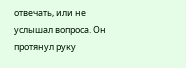отвечать, или не услышал вопроса. Он протянул руку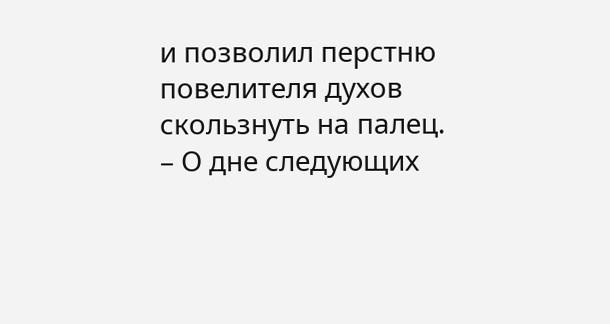и позволил перстню повелителя духов скользнуть на палец.
– О дне следующих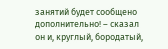занятий будет сообщено дополнительно! – сказал он и, круглый, бородатый,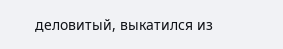деловитый, выкатился из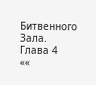Битвенного Зала.
Глава 4
««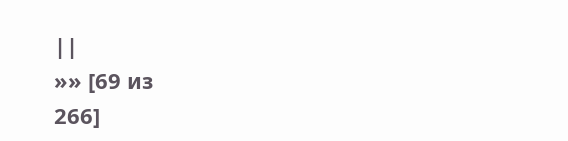||
»» [69 из
266]